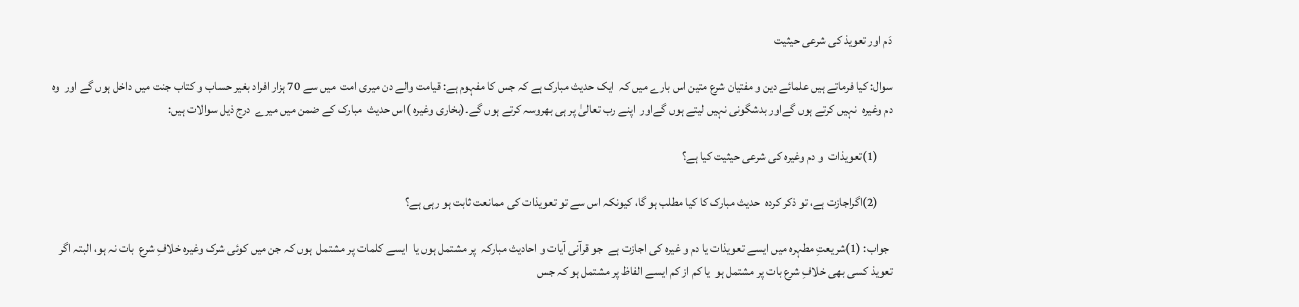دَم اور تعویذ کی شرعی حیثیت

سوال: کیا فرماتے ہیں علمائے دین و مفتیان شرع متین اس بارے میں کہ  ایک حدیث مبارک ہے کہ جس کا مفہوم ہے: قیامت والے دن میری امت  میں سے 70 ہزار افراد بغیر حساب و کتاب جنت میں داخل ہوں گے اور  وہ دم وغیرہ  نہیں کرتے ہوں گےاور بدشگونی نہیں لیتے ہوں گےاور  اپنے رب تعالیٰ پر ہی بھروسہ کرتے ہوں گے۔(بخاری وغیرہ )اس حدیث  مبارک کے ضمن میں میرے  درج ذیل سوالات ہیں:

      (1)تعویذات  و دم وغیرہ کی شرعی حیثیت کیا ہے؟

      (2)اگراجازت ہے، تو ذکر کردہ  حدیث مبارک کا کیا مطلب ہو گا، کیونکہ اس سے تو تعویذات کی ممانعت ثابت ہو رہی ہے؟

 جواب: (1)شریعتِ مطہرہ میں ایسے تعویذات یا دم و غیرہ کی اجازت ہے  جو قرآنی آیات و احادیث مبارکہ  پر مشتمل ہوں یا  ایسے کلمات پر مشتمل  ہوں کہ جن میں کوئی شرک وغیرہ خلافِ شرع  بات نہ ہو، البتہ اگر تعویذ کسی بھی خلافِ شرع بات پر مشتمل ہو  یا کم از کم ایسے الفاظ پر مشتمل ہو کہ جس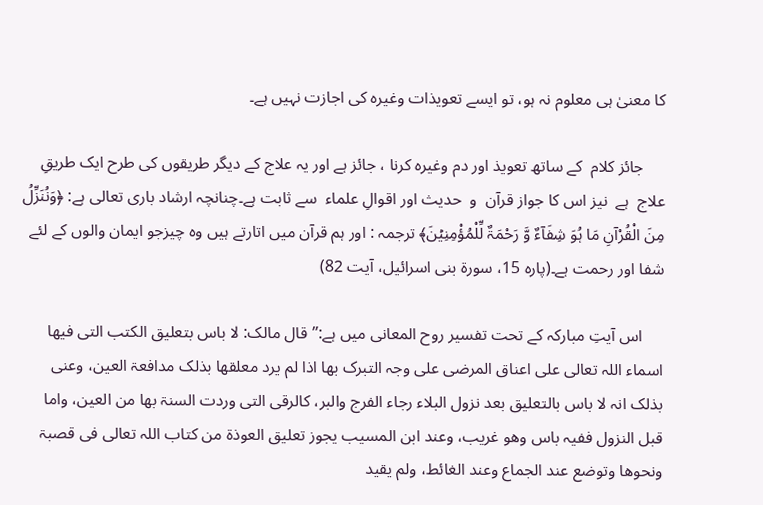کا معنیٰ ہی معلوم نہ ہو، تو ایسے تعویذات وغیرہ کی اجازت نہیں ہے۔

     جائز کلام  کے ساتھ تعویذ اور دم وغیرہ کرنا ، جائز ہے اور یہ علاج کے دیگر طریقوں کی طرح ایک طریقِ علاج  ہے  نیز اس کا جواز قرآن  و  حدیث اور اقوالِ علماء  سے ثابت ہے۔چنانچہ ارشاد باری تعالی ہے: ﴿وَنُنَزِّلُ مِنَ الْقُرْآنِ مَا ہُوَ شِفَآءٌ وَّ رَحْمَۃٌ لِّلْمُؤْمِنِیۡنَ﴾ ترجمہ : اور ہم قرآن میں اتارتے ہیں وہ چیزجو ایمان والوں کے لئے شفا اور رحمت ہے۔(پارہ 15، سورۃ بنی اسرائیل، آیت 82)

     اس آیتِ مبارکہ کے تحت تفسیر روح المعانی میں ہے:’’قال مالک: لا باس بتعلیق الکتب التی فیھا اسماء اللہ تعالی علی اعناق المرضی علی وجہ التبرک بھا اذا لم یرد معلقھا بذلک مدافعۃ العین، وعنی بذلک انہ لا باس بالتعلیق بعد نزول البلاء رجاء الفرج والبر، کالرقی التی وردت السنۃ بھا من العین، واما قبل النزول ففیہ باس وھو غریب، وعند ابن المسیب یجوز تعلیق العوذۃ من کتاب اللہ تعالی فی قصبۃ ونحوھا وتوضع عند الجماع وعند الغائط، ولم یقید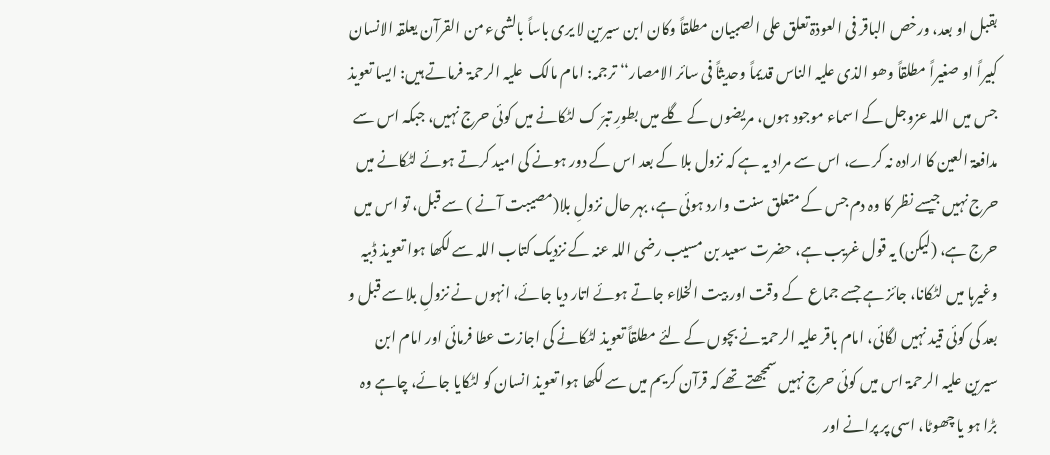بقبل او بعد، ورخص الباقر فی العوذۃ تعلق علی الصبیان مطلقاً وکان ابن سیرین لا یری باساً بالشیء من القرآن یعلقہ الانسان کبیراً او صغیراً مطلقاً وھو الذی علیہ الناس قدیماً وحدیثاً فی سائر الامصار‘‘ ترجمہ: امام مالک  علیہ الرحمۃ  فرماتے ہیں: ایسا تعویذ جس میں اللہ عزوجل کے اسماء موجود ہوں، مریضوں کے گلے میں بطورِ تبرّ ک لٹکانے میں کوئی حرج نہیں، جبکہ اس سے مدافعۃ العین کا ارادہ نہ کرے، اس سے مراد یہ ہے کہ نزول بلا کے بعد اس کے دور ہونے کی امید کرتے ہوئے لٹکانے میں حرج نہیں جیسے نظر کا وہ دم جس کے متعلق سنت وارد ہوئی ہے، بہر حال نزولِ بلا(مصیبت آنے ) سے قبل، تو اس میں حرج ہے، (لیکن) یہ قول غریب ہے، حضرت سعید بن مسیب رضی اللہ عنہ کے نزدیک کتاب اللہ سے لکھا ہوا تعویذ ڈبیہ وغیرہا میں لٹکانا، جائز ہے جسے جماع  کے وقت اور بیت الخلاء جاتے ہوئے اتار دیا جائے، انہوں نے نزولِ بلا سے قبل و بعد کی کوئی قید نہیں لگائی، امام باقر علیہ الرحمۃ نے بچوں کے لئے مطلقاً تعویذ لٹکانے کی اجازت عطا فرمائی اور امام ابن سیرین علیہ الرحمۃ اس میں کوئی حرج نہیں سمجھتے تھے کہ قرآن کریم میں سے لکھا ہوا تعویذ انسان کو لٹکایا جائے، چاہے وہ بڑا ہو یا چھوٹا، اسی پر پرانے اور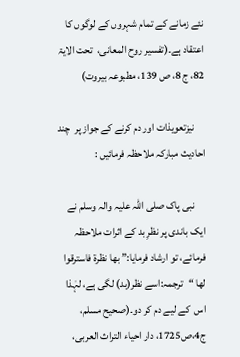نئے زمانے کے تمام شہروں کے لوگوں کا اعتقاد ہے۔(تفسیر روح المعانی،  تحت الایۃ 82، ج 8، ص 139، مطبوعہ بیروت)

     نیزتعویذات اور دم کرنے کے جواز پر  چند احادیث مبارکہ ملاحظہ فرمائیں :

     نبی پاک صلی اللہ علیہ والہ وسلم نے ایک باندی پر نظرِ بد کے اثرات ملاحظہ فرمائے، تو ارشاد فرمایا:” بها نظرة فاسترقوا لها “ترجمہ:اسے نظر(بد) لگی ہے، لہٰذا اس  کے لیے دم کر دو۔(صحیح مسلم، ج4،ص1725، دار احیاء التراث العربی،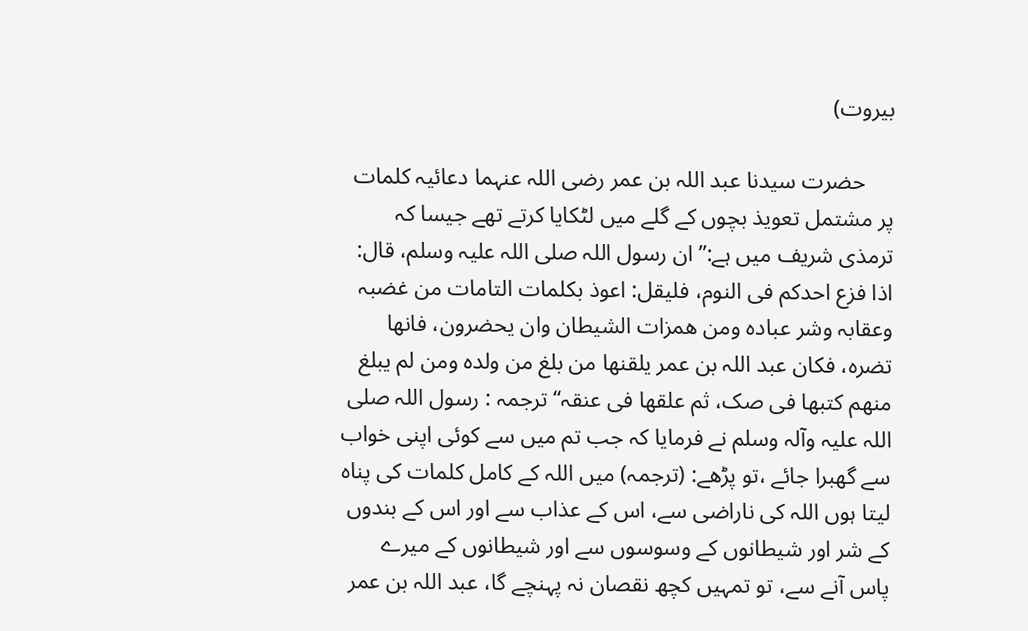بیروت)

     حضرت سیدنا عبد اللہ بن عمر رضی اللہ عنہما دعائیہ کلمات پر مشتمل تعویذ بچوں کے گلے میں لٹکایا کرتے تھے جیسا کہ ترمذی شریف میں ہے:’’ان رسول اللہ صلی اللہ علیہ وسلم، قال: اذا فزع احدکم فی النوم، فلیقل: اعوذ بکلمات التامات من غضبہ وعقابہ وشر عبادہ ومن ھمزات الشیطان وان یحضرون، فانھا تضرہ، فکان عبد اللہ بن عمر یلقنھا من بلغ من ولدہ ومن لم یبلغ منھم کتبھا فی صک، ثم علقھا فی عنقہ‘‘ ترجمہ : رسول اللہ صلی اللہ علیہ وآلہ وسلم نے فرمایا کہ جب تم میں سے کوئی اپنی خواب سے گھبرا جائے ،تو پڑھے: (ترجمہ) میں اللہ کے کامل کلمات کی پناہ لیتا ہوں اللہ کی ناراضی سے، اس کے عذاب سے اور اس کے بندوں کے شر اور شیطانوں کے وسوسوں سے اور شیطانوں کے میرے پاس آنے سے، تو تمہیں کچھ نقصان نہ پہنچے گا، عبد اللہ بن عمر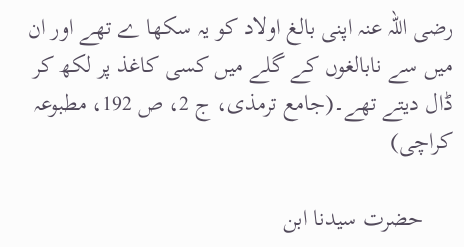رضی اللہ عنہ اپنی بالغ اولاد کو یہ سکھا ے تھے اور ان میں سے نابالغوں کے گلے میں کسی کاغذ پر لکھ کر ڈال دیتے تھے۔(جامع ترمذی، ج 2، ص 192، مطبوعہ  کراچی)

     حضرت سیدنا ابن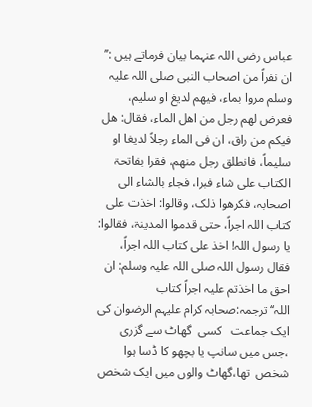عباس رضی اللہ عنہما بیان فرماتے ہیں :’’ ان نفراً من اصحاب النبی صلی اللہ علیہ وسلم مروا بماء، فیھم لدیغ او سلیم، فعرض لھم رجل من اھل الماء، فقال: ھل فیکم من راق، ان فی الماء رجلاً لدیغا او سلیماً، فانطلق رجل منھم، فقرا بفاتحۃ الکتاب علی شاء فبرا، فجاء بالشاء الی اصحابہ، فکرھوا ذلک، وقالوا: اخذت علی کتاب اللہ اجراً، حتی قدموا المدینۃ، فقالوا: یا رسول اللہ! اخذ علی کتاب اللہ اجراً، فقال رسول اللہ صلی اللہ علیہ وسلم: ان احق ما اخذتم علیہ اجراً کتاب اللہ‘‘ترجمہ:صحابہ کرام علیہم الرضوان کی ایک جماعت   کسی  گھاٹ سے گزری ،جس میں سانپ یا بچھو کا ڈسا ہوا شخص  تھا،گھاٹ والوں میں ایک شخص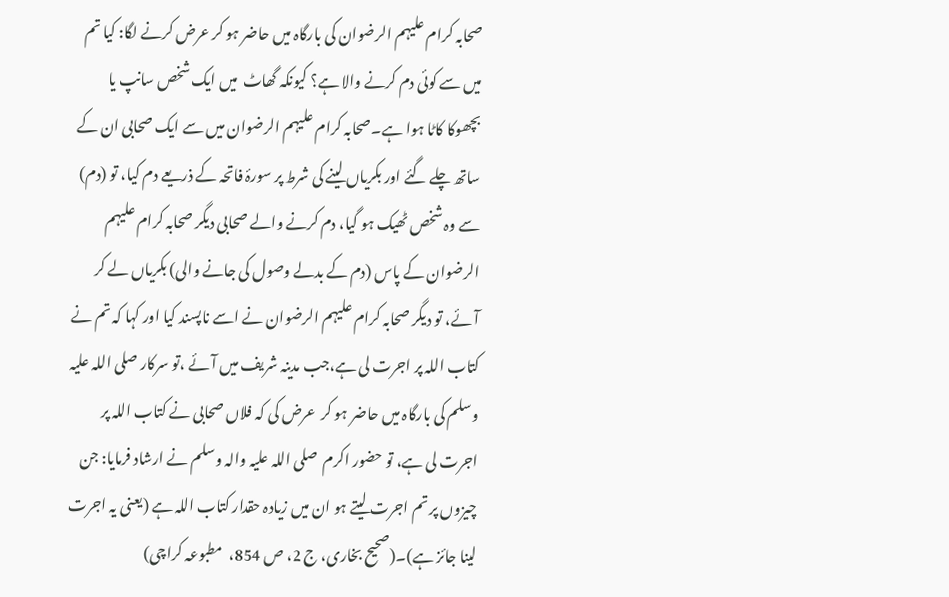صحابہ کرام علیہم الرضوان کی بارگاہ میں حاضر ہو کر عرض کرنے لگا: کیا تم میں سے کوئی دم کرنے والا ہے؟ کیونکہ گھاٹ  میں ایک شخص سانپ یا بچھوکا کاٹا ہوا ہے۔صحابہ کرام علیہم الرضوان میں سے ایک صحابی ان کے ساتھ چلے گئے اور بکریاں لینے کی شرط پر سورۂ فاتحہ کے ذریعے دم کیا، تو (دم) سے وہ شخص ٹھیک ہو گیا، دم کرنے والے صحابی دیگر صحابہ کرام علیہم الرضوان کے پاس (دم کے بدلے وصول کی جانے والی) بکریاں لے کر آئے، تو دیگر صحابہ کرام علیہم الرضوان نے اسے ناپسند کیا اور کہا کہ تم نے کتاب اللہ پر اجرت لی ہے،جب مدینہ شریف میں آئے ،تو سرکار صلی اللہ علیہ وسلم کی بارگاہ میں حاضر ہو کر  عرض کی کہ فلاں صحابی نے کتاب اللہ پر اجرت لی ہے، تو حضور اکرم  صلی اللہ علیہ والہ وسلم نے ارشاد فرمایا: جن چیزوں پر تم اجرت لیتے ہو ان میں زیادہ حقدار کتاب اللہ ہے (یعنی یہ اجرت لینا جائز ہے)۔(صحیح بخاری، ج 2، ص 854،  مطبوعہ کراچی)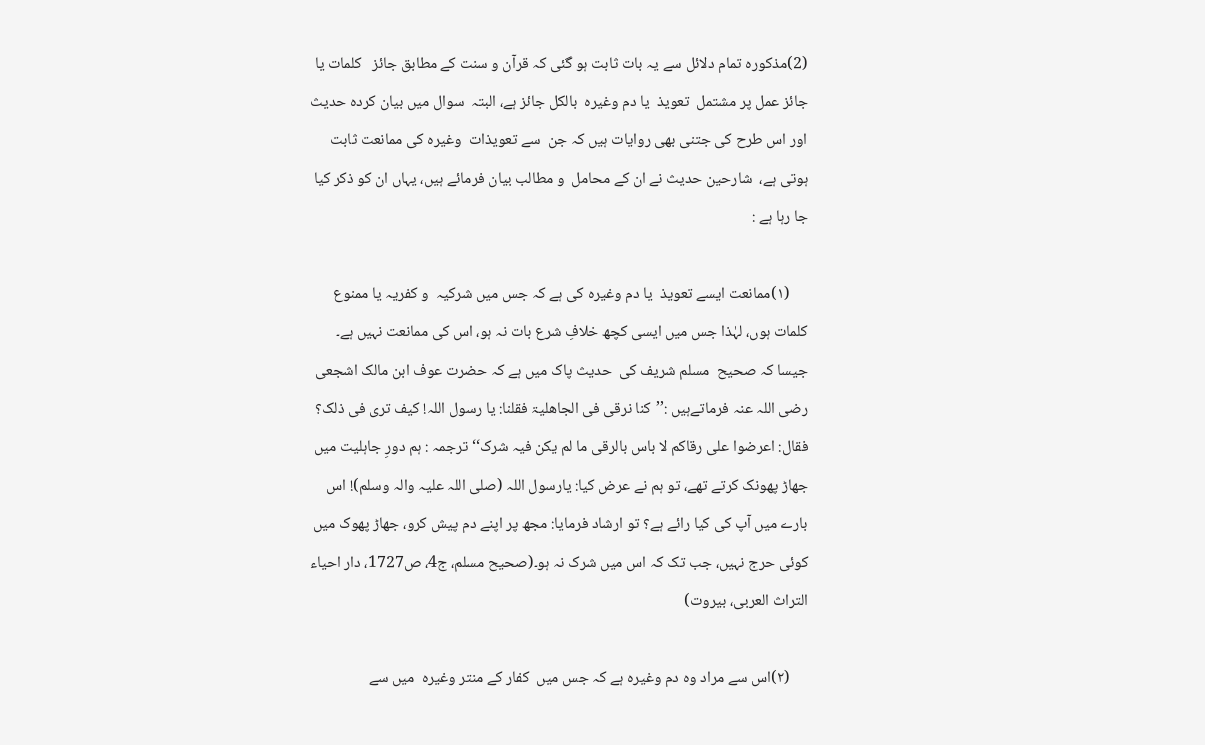(2)مذکورہ تمام دلائل سے یہ بات ثابت ہو گئی کہ قرآن و سنت کے مطابق جائز   کلمات یا جائز عمل پر مشتمل  تعویذ  یا دم وغیرہ  بالکل جائز ہے، البتہ  سوال میں بیان کردہ حدیث   اور اس طرح کی جتنی بھی روایات ہیں کہ جن  سے تعویذات  وغیرہ کی ممانعت ثابت ہوتی ہے،  شارحین حدیث نے ان کے محامل  و مطالب بیان فرمائے ہیں، یہاں ان کو ذکر کیا جا رہا ہے :

     (۱)ممانعت ایسے تعویذ  یا دم وغیرہ کی ہے کہ جس میں شرکیہ  و کفریہ یا ممنوع کلمات ہوں، لہٰذا جس میں ایسی کچھ خلافِ شرع بات نہ ہو، اس کی ممانعت نہیں ہے۔ جیسا کہ صحیح  مسلم شریف کی  حدیث پاک میں ہے کہ حضرت عوف ابن مالک اشجعی رضی اللہ عنہ فرماتےہیں :’’کنا نرقی فی الجاھلیۃ فقلنا: یا رسول اللہ! کیف تری فی ذلک؟ فقال: اعرضوا علی رقاکم لا باس بالرقی ما لم یکن فیہ شرک‘‘ ترجمہ : ہم دورِ جاہلیت میں جھاڑ پھونک کرتے تھے، تو ہم نے عرض کیا: یارسول اللہ (صلی اللہ علیہ والہ وسلم)! اس بارے میں آپ کی کیا رائے ہے؟ تو ارشاد فرمایا: مجھ پر اپنے دم پیش کرو، جھاڑ پھوک میں کوئی حرج نہیں، جب تک کہ اس میں شرک نہ ہو۔(صحیح مسلم، ج4، ص1727، دار احیاء التراث العربی، بیروت)

     (۲)اس سے مراد وہ دم وغیرہ ہے کہ جس میں  کفار کے منتر وغیرہ  میں سے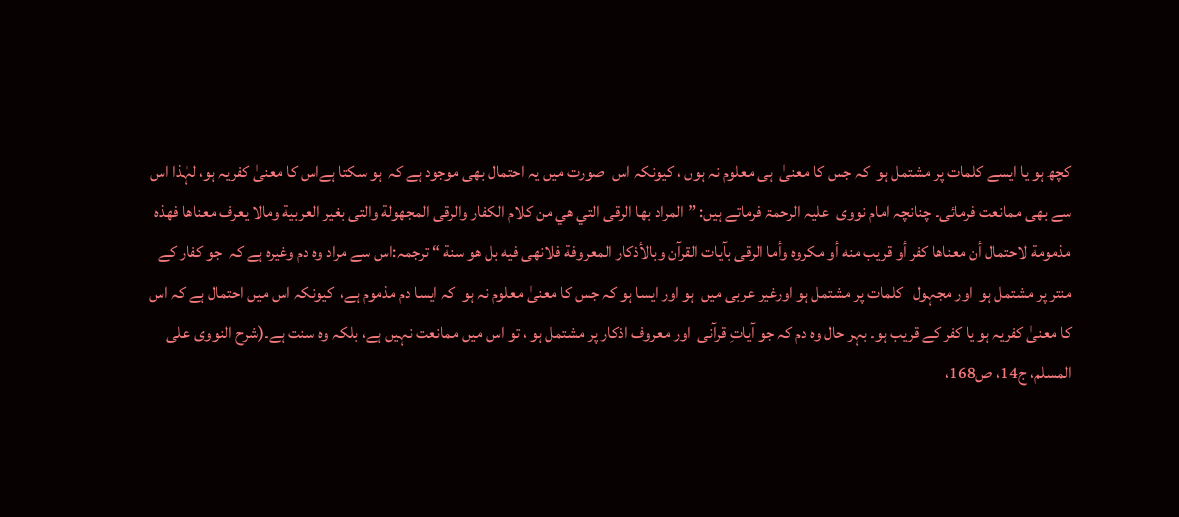کچھ ہو یا ایسے کلمات پر مشتمل ہو  کہ جس کا معنیٰ  ہی معلوم نہ ہوں ، کیونکہ اس  صورت میں یہ احتمال بھی موجود ہے کہ  ہو سکتا ہےاس کا معنیٰ کفریہ ہو، لہٰذا اس سے بھی ممانعت فرمائی۔ چنانچہ امام نووی  علیہ الرحمۃ فرماتے ہیں: ”المراد بها الرقى التي هي من كلام الكفار والرقى المجهولة والتى بغير العربية ومالا يعرف معناها فهذه مذمومة لاحتمال أن معناها كفر أو قريب منه أو مكروه وأما الرقى بآيات القرآن وبالأذكار المعروفة فلانهى فيه بل هو سنة “ ترجمہ:اس سے مراد وہ دم وغیرہ ہے کہ  جو کفار کے منتر پر مشتمل ہو  اور مجہول   کلمات پر مشتمل ہو اورغیر عربی میں  ہو اور ایسا ہو کہ جس کا معنیٰ معلوم نہ ہو  کہ ایسا دم مذموم ہے،  کیونکہ اس میں احتمال ہے کہ اس  کا معنیٰ کفریہ ہو یا کفر کے قریب ہو۔ بہر حال وہ دم کہ جو آیاتِ قرآنی  اور معروف اذکار پر مشتمل ہو ، تو اس میں ممانعت نہیں ہے، بلکہ وہ سنت ہے۔(شرح النووی علی المسلم، ج14، ص168،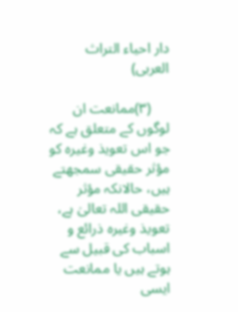دار احیاء التراث العربی)

     (۳)ممانعت ان لوگوں کے متعلق ہے کہ جو اس تعویذ وغیرہ کو مؤثر حقیقی سمجھتے ہیں، حالانکہ مؤثر حقیقی اللہ تعالیٰ ہے، تعویذ وغیرہ ذرائع و اسباب کی قبیل سے ہوتے ہیں یا ممانعت ایسی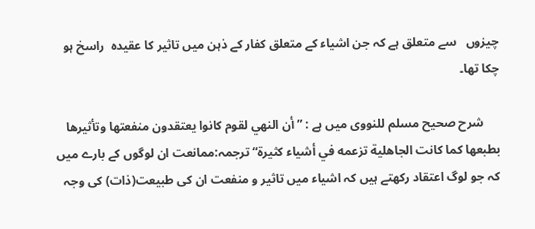چیزوں   سے متعلق ہے کہ جن اشیاء کے متعلق کفار کے ذہن میں تاثیر کا عقیدہ  راسخ ہو چکا تھا۔

     شرح صحیح مسلم للنووی میں ہے : ” أن النهي لقوم كانوا يعتقدون منفعتها وتأثيرها بطبعها كما كانت الجاهلية تزعمه في أشياء كثيرة“ ترجمہ:ممانعت ان لوگوں کے بارے میں کہ جو لوگ اعتقاد رکھتے ہیں کہ اشیاء میں تاثیر و منفعت ان کی طبیعت(ذات) کی وجہ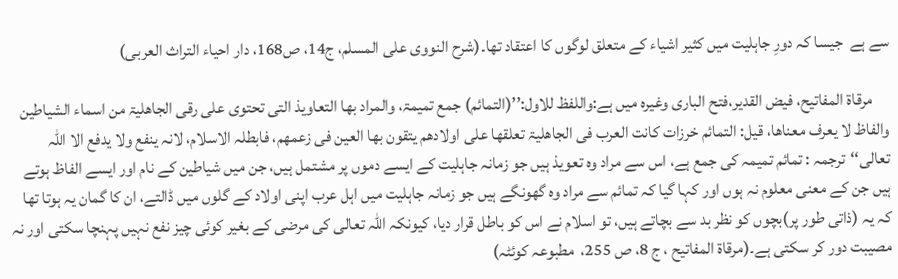سے ہے  جیسا کہ دورِ جاہلیت میں کثیر اشیاء کے متعلق لوگوں کا اعتقاد تھا۔(شرح النووی علی المسلم، ج14، ص168، دار احیاء التراث العربی)

     مرقاۃ المفاتیح، فیض القدیر،فتح الباری وغیرہ میں ہے:واللفظ للاول:’’(التمائم) جمع تمیمۃ، والمراد بھا التعاویذ التی تحتوی علی رقی الجاھلیۃ من اسماء الشیاطین والفاظ لا یعرف معناھا، قیل: التمائم خرزات کانت العرب فی الجاھلیۃ تعلقھا علی اولادھم یتقون بھا العین فی زعمھم، فابطلہ الاسلام، لانہ ینفع ولا یدفع الا اللہ تعالی‘‘ترجمہ : تمائم تمیمہ کی جمع ہے، اس سے مراد وہ تعویذ ہیں جو زمانہ جاہلیت کے ایسے دموں پر مشتمل ہیں، جن میں شیاطین کے نام اور ایسے الفاظ ہوتے ہیں جن کے معنی معلوم نہ ہوں اور کہا گیا کہ تمائم سے مراد وہ گھونگے ہیں جو زمانہ جاہلیت میں اہل عرب اپنی اولاد کے گلوں میں ڈالتے، ان کا گمان یہ ہوتا تھا کہ یہ (ذاتی طور پر)بچوں کو نظر بد سے بچاتے ہیں، تو اسلام نے اس کو باطل قرار دیا، کیونکہ اللہ تعالی کی مرضی کے بغیر کوئی چیز نفع نہیں پہنچا سکتی اور نہ مصیبت دور کر سکتی ہے۔(مرقاۃ المفاتیح ، ج 8، ص 255،  مطبوعہ کوئٹہ)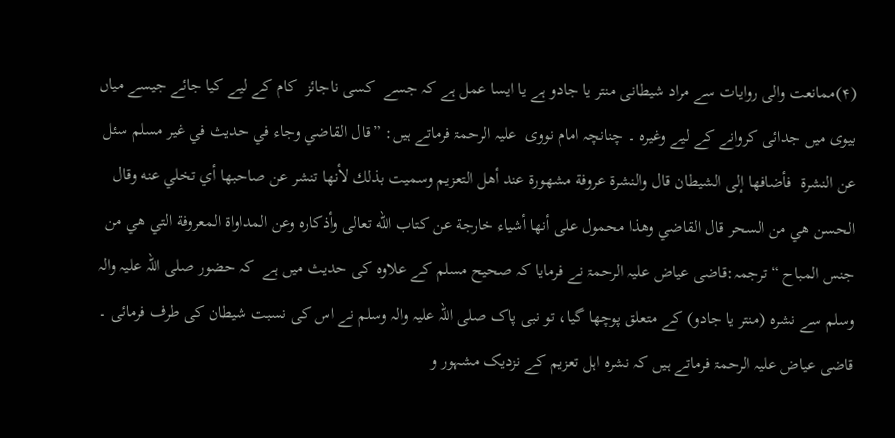(۴)ممانعت والی روایات سے مراد شیطانی منتر یا جادو ہے یا ایسا عمل ہے کہ جسے  کسی ناجائز  کام کے لیے کیا جائے جیسے میاں بیوی میں جدائی کروانے کے لیے وغیرہ ۔ چنانچہ امام نووی  علیہ الرحمۃ فرماتے ہیں: ”قال القاضي وجاء في حديث في غير مسلم سئل عن النشرة  فأضافها إلى الشيطان قال والنشرة عروفة مشهورة عند أهل التعزيم وسميت بذلك لأنها تنشر عن صاحبها أي تخلي عنه وقال الحسن هي من السحر قال القاضي وهذا محمول على أنها أشياء خارجة عن كتاب الله تعالى وأذكاره وعن المداواة المعروفة التي هي من جنس المباح “ترجمہ:قاضی عیاض علیہ الرحمۃ نے فرمایا کہ صحیح مسلم کے علاوہ کی حدیث میں ہے  کہ حضور صلی اللہ علیہ والہ وسلم سے نشرہ (منتر یا جادو) کے متعلق پوچھا گیا، تو نبی پاک صلی اللہ علیہ والہ وسلم نے اس کی نسبت شیطان کی طرف فرمائی ۔ قاضی عیاض علیہ الرحمۃ فرماتے ہیں کہ نشرہ اہل تعزیم کے نزدیک مشہور و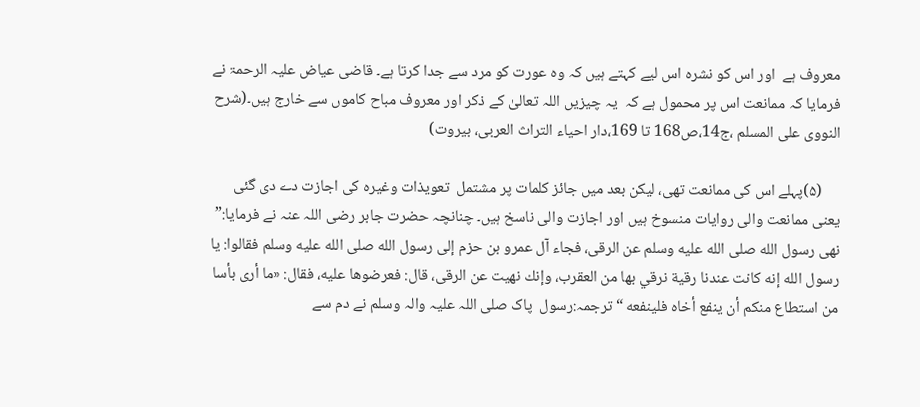معروف ہے  اور اس کو نشرہ اس لیے کہتے ہیں کہ وہ عورت کو مرد سے جدا کرتا ہے۔ قاضی عیاض علیہ الرحمۃ نے فرمایا کہ ممانعت اس پر محمول ہے کہ  یہ چیزیں اللہ تعالیٰ کے ذکر اور معروف مباح کاموں سے خارج ہیں۔(شرح النووی علی المسلم ،ج14،ص168 تا 169،دار احیاء التراث العربی، بیروت)

     (۵)پہلے اس کی ممانعت تھی، لیکن بعد میں جائز کلمات پر مشتمل  تعویذات وغیرہ کی اجازت دے دی گئی یعنی ممانعت والی روایات منسوخ ہیں اور اجازت والی ناسخ ہیں۔ چنانچہ حضرت جابر رضی اللہ عنہ نے فرمایا:” نهى رسول الله صلى الله عليه وسلم عن الرقى، فجاء آل عمرو بن حزم إلى رسول الله صلى الله عليه وسلم فقالوا: يا رسول الله إنه كانت عندنا رقية نرقي بها من العقرب، وإنك نهيت عن الرقى، قال: فعرضوها عليه، فقال: «ما أرى بأسا من استطاع منكم أن ينفع أخاه فلينفعه “ترجمہ:رسول  پاک صلی اللہ علیہ والہ وسلم نے دم سے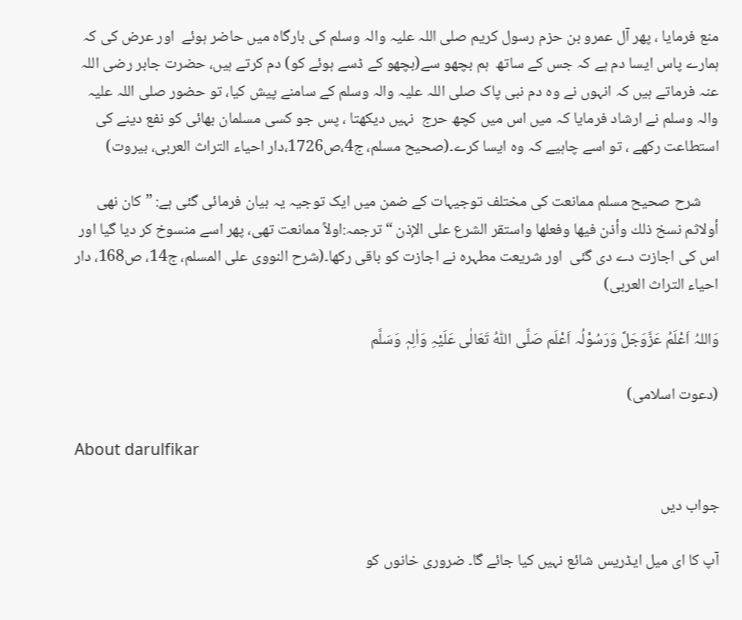منع فرمایا ، پھر آل عمرو بن حزم رسول کریم صلی اللہ علیہ والہ وسلم کی بارگاہ میں حاضر ہوئے  اور عرض کی کہ ہمارے پاس ایسا دم ہے کہ جس کے ساتھ  ہم بچھو سے(بچھو کے ڈسے ہوئے کو) دم کرتے ہیں، حضرت جابر رضی اللہ عنہ فرماتے ہیں کہ انہوں نے وہ دم نبی پاک صلی اللہ علیہ والہ وسلم کے سامنے پیش کیا، تو حضور صلی اللہ علیہ والہ وسلم نے ارشاد فرمایا کہ میں اس میں کچھ حرج  نہیں دیکھتا ، پس جو کسی مسلمان بھائی کو نفع دینے کی استطاعت رکھے ، تو اسے چاہیے کہ وہ ایسا کرے۔(صحیح مسلم، ج4،ص1726،دار احیاء التراث العربی، بیروت)

     شرح صحیح مسلم ممانعت کی مختلف توجیہات کے ضمن میں ایک توجیہ یہ بیان فرمائی گئی ہے: ” كان نهى أولاثم نسخ ذلك وأذن فيها وفعلها واستقر الشرع على الإذن “ترجمہ:اولاً ممانعت تھی، پھر اسے منسوخ کر دیا گیا اور اس کی اجازت دے دی گئی  اور شریعت مطہرہ نے اجازت کو باقی رکھا۔(شرح النووی علی المسلم، ج14، ص168، دار احیاء التراث العربی)

وَاللہُ اَعْلَمُ عَزَّوَجَلَّ وَرَسُوْلُہ اَعْلَم صَلَّی اللّٰہُ تَعَالٰی عَلَیْہِ وَاٰلِہٖ وَسَلَّم

(دعوت اسلامی)

About darulfikar

جواب دیں

آپ کا ای میل ایڈریس شائع نہیں کیا جائے گا۔ ضروری خانوں کو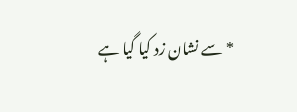* سے نشان زد کیا گیا ہے